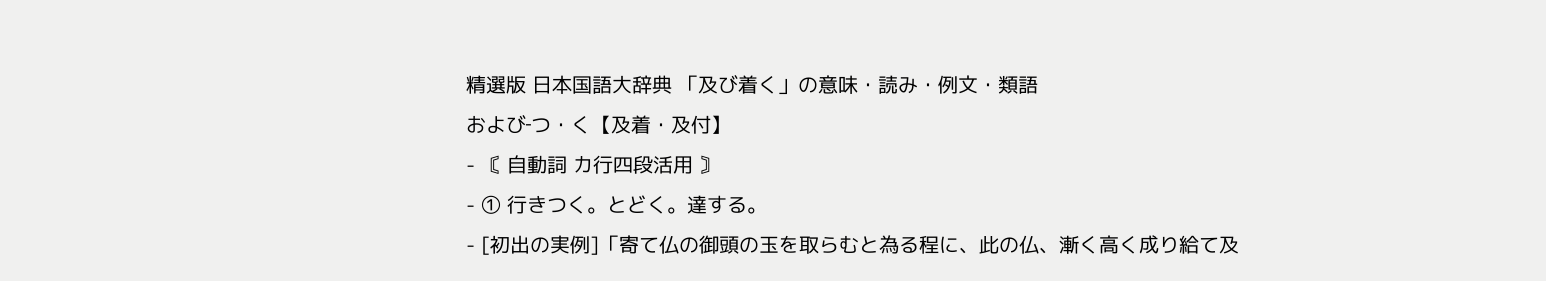精選版 日本国語大辞典 「及び着く」の意味・読み・例文・類語
および‐つ・く【及着・及付】
- 〘 自動詞 カ行四段活用 〙
- ① 行きつく。とどく。達する。
- [初出の実例]「寄て仏の御頭の玉を取らむと為る程に、此の仏、漸く高く成り給て及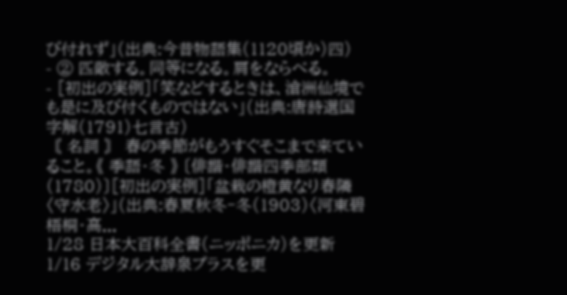び付れず」(出典:今昔物語集(1120頃か)四)
- ② 匹敵する。同等になる。肩をならべる。
- [初出の実例]「笑などするときは、滄洲仙境でも是に及び付くものではない」(出典:唐詩選国字解(1791)七言古)
〘 名詞 〙 春の季節がもうすぐそこまで来ていること。《 季語・冬 》 〔俳諧・俳諧四季部類(1780)〕[初出の実例]「盆栽の橙黄なり春隣〈守水老〉」(出典:春夏秋冬‐冬(1903)〈河東碧梧桐・高...
1/28 日本大百科全書(ニッポニカ)を更新
1/16 デジタル大辞泉プラスを更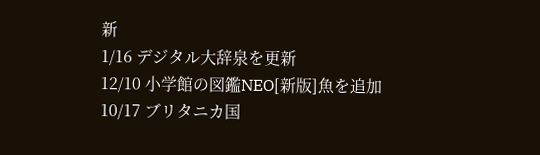新
1/16 デジタル大辞泉を更新
12/10 小学館の図鑑NEO[新版]魚を追加
10/17 ブリタニカ国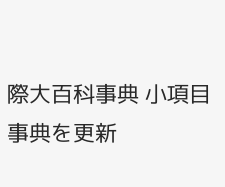際大百科事典 小項目事典を更新